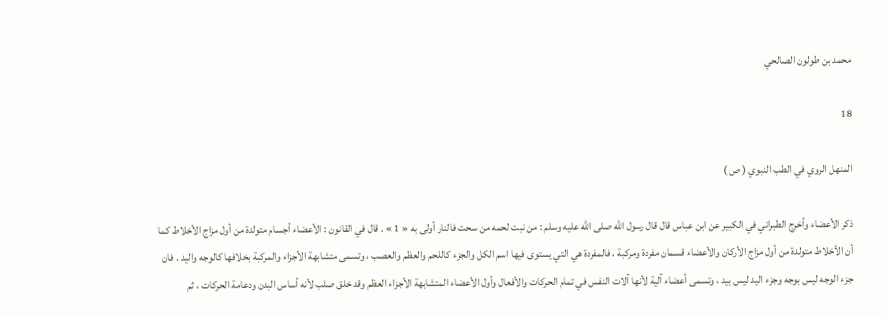محمد بن طولون الصالحي

18

المنهل الروي في الطب النبوي ( ص )

ذكر الأعضاء وأخرج الطبراني في الكبير عن ابن عباس قال قال رسول اللّه صلى اللّه عليه وسلم : من نبت لحمه من سحت فالنار أولى به « 1 » . قال في القانون : الأعضاء أجسام متولدة من أول مزاج الأخلاط كما أن الأخلاط متولدة من أول مزاج الأركان والأعضاء قسمان مفردة ومركبة ، فالمفردة هي التي يستوى فيها اسم الكل والجزء كاللحم والعظم والعصب ، وتسمى متشابهة الأجزاء والمركبة بخلافها كالوجه واليد . فان جزء الوجه ليس بوجه وجزء اليد ليس بيد ، وتسمى أعضاء آلية لأنها آلات النفس في تمام الحركات والأفعال وأول الأعضاء المتشابهة الأجزاء العظم وقد خلق صلب لأنه أساس البدن ودعامة الحركات ، ثم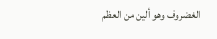الغضروف وهو ألين من العظم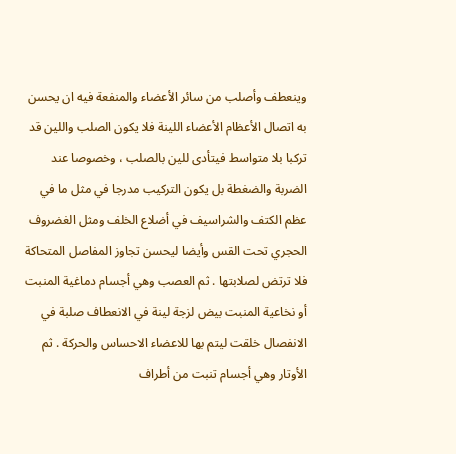وينعطف وأصلب من سائر الأعضاء والمنفعة فيه ان يحسن به اتصال الأعظام الأعضاء اللينة فلا يكون الصلب واللين قد تركبا بلا متواسط فيتأدى للين بالصلب ، وخصوصا عند الضربة والضغطة بل يكون التركيب مدرجا في مثل ما في عظم الكتف والشراسيف في أضلاع الخلف ومثل الغضروف الحجري تحت القس وأيضا ليحسن تجاوز المفاصل المتحاكة فلا ترتض لصلابتها . ثم العصب وهي أجسام دماغية المنبت أو نخاعية المنبت بيض لزجة لينة في الانعطاف صلبة في الانفصال خلقت ليتم بها للاعضاء الاحساس والحركة . ثم الأوتار وهي أجسام تنبت من أطراف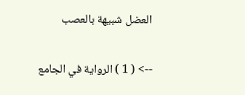العضل شبيهة بالعصب

--> ( 1 ) الرواية في الجامع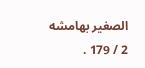الصغير بهامشه 2 / 179 .